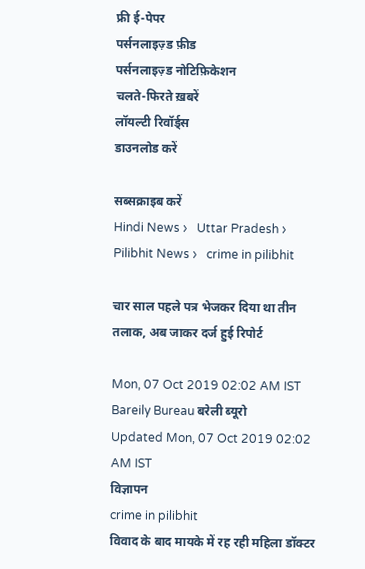फ्री ई-पेपर
पर्सनलाइज़्ड फ़ीड
पर्सनलाइज़्ड नोटिफ़िकेशन
चलते-फिरते ख़बरें
लॉयल्टी रिवॉर्ड्स
डाउनलोड करें

सब्सक्राइब करें
Hindi News ›   Uttar Pradesh ›   Pilibhit News ›   crime in pilibhit

चार साल पहले पत्र भेजकर दिया था तीन तलाक, अब जाकर दर्ज हुई रिपोर्ट

Mon, 07 Oct 2019 02:02 AM IST
Bareily Bureau बरेली ब्यूरो
Updated Mon, 07 Oct 2019 02:02 AM IST
विज्ञापन
crime in pilibhit
विवाद के बाद मायके में रह रही महिला डॉक्टर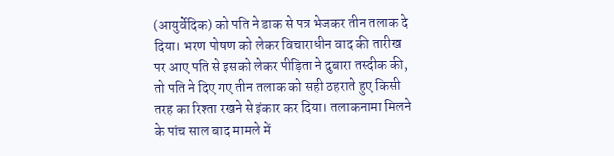(आयुर्वेदिक) को पति ने डाक से पत्र भेजकर तीन तलाक दे दिया। भरण पोषण को लेकर विचाराधीन वाद की तारीख पर आए पति से इसको लेकर पीड़िता ने दुबारा तस्दीक की, तो पति ने दिए गए तीन तलाक को सही ठहराते हुए किसी तरह का रिश्ता रखने से इंकार कर दिया। तलाकनामा मिलने के पांच साल बाद मामले में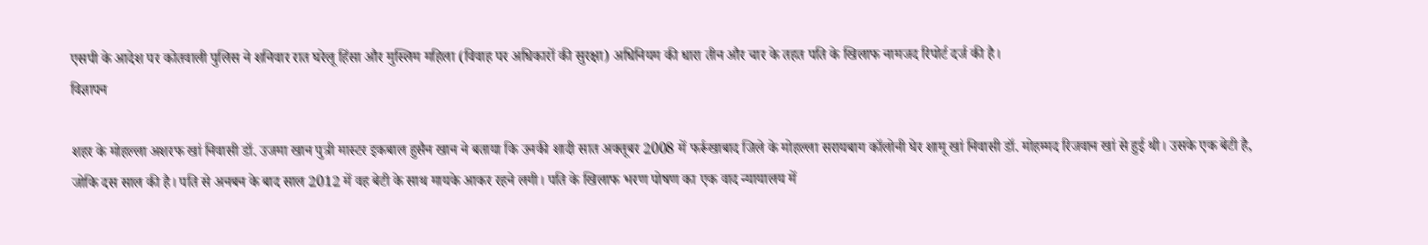एसपी के आदेश पर कोतवाली पुलिस ने शनिवार रात घरेलू हिंसा और मुस्लिम महिला (विवाह पर अधिकारों की सुरक्षा) अधिनियम की धारा तीन और चार के तहत पति के खिलाफ नामजद रिपोर्ट दर्ज की है।
विज्ञापन

शहर के मोहल्ला अशरफ खां निवासी डॉ. उजमा खान पुत्री मास्टर इकबाल हुसैन खान ने बताया कि उनकी शादी सात अक्तूबर 2008 में फर्रूखाबाद जिले के मोहल्ला सरायबाग कॉलोनी घेर शामू खां निवासी डॉ. मोहम्मद रिजवान खां से हुई थी। उसके एक बेटी है, जोकि दस साल की है। पति से अनबन के बाद साल 2012 में वह बेटी के साथ मायके आकर रहने लगी। पति के खिलाफ भरण पोषण का एक वाद न्यायालय में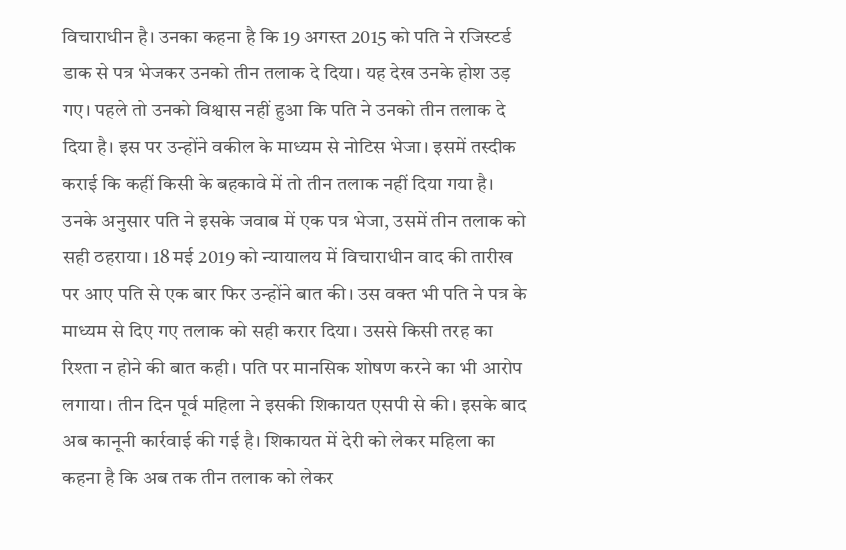विचाराधीन है। उनका कहना है कि 19 अगस्त 2015 को पति ने रजिस्टर्ड डाक से पत्र भेजकर उनको तीन तलाक दे दिया। यह देख उनके होश उड़ गए। पहले तो उनको विश्वास नहीं हुआ कि पति ने उनको तीन तलाक दे दिया है। इस पर उन्होंने वकील के माध्यम से नोटिस भेजा। इसमें तस्दीक कराई कि कहीं किसी के बहकावे में तो तीन तलाक नहीं दिया गया है। उनके अनुसार पति ने इसके जवाब में एक पत्र भेजा, उसमें तीन तलाक को सही ठहराया। 18 मई 2019 को न्यायालय में विचाराधीन वाद की तारीख पर आए पति से एक बार फिर उन्होंने बात की। उस वक्त भी पति ने पत्र के माध्यम से दिए गए तलाक को सही करार दिया। उससे किसी तरह का रिश्ता न होने की बात कही। पति पर मानसिक शोषण करने का भी आरोप लगाया। तीन दिन पूर्व महिला ने इसकी शिकायत एसपी से की। इसके बाद अब कानूनी कार्रवाई की गई है। शिकायत में देरी को लेकर महिला का कहना है कि अब तक तीन तलाक को लेकर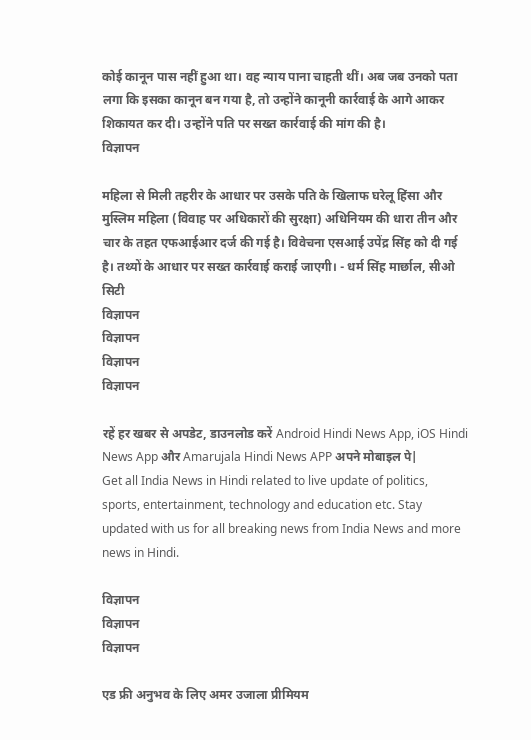कोई कानून पास नहीं हुआ था। वह न्याय पाना चाहती थीं। अब जब उनको पता लगा कि इसका कानून बन गया है, तो उन्होंने कानूनी कार्रवाई के आगे आकर शिकायत कर दी। उन्होंने पति पर सख्त कार्रवाई की मांग की है।
विज्ञापन

महिला से मिली तहरीर के आधार पर उसके पति के खिलाफ घरेलू हिंसा और मुस्लिम महिला (विवाह पर अधिकारों की सुरक्षा) अधिनियम की धारा तीन और चार के तहत एफआईआर दर्ज की गई है। विवेचना एसआई उपेंद्र सिंह को दी गई है। तथ्यों के आधार पर सख्त कार्रवाई कराई जाएगी। - धर्म सिंह मार्छाल, सीओ सिटी
विज्ञापन
विज्ञापन
विज्ञापन
विज्ञापन

रहें हर खबर से अपडेट, डाउनलोड करें Android Hindi News App, iOS Hindi News App और Amarujala Hindi News APP अपने मोबाइल पे|
Get all India News in Hindi related to live update of politics, sports, entertainment, technology and education etc. Stay updated with us for all breaking news from India News and more news in Hindi.

विज्ञापन
विज्ञापन
विज्ञापन

एड फ्री अनुभव के लिए अमर उजाला प्रीमियम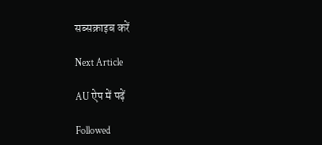सब्सक्राइब करें

Next Article

AU ऐप में पढ़ें

Followed